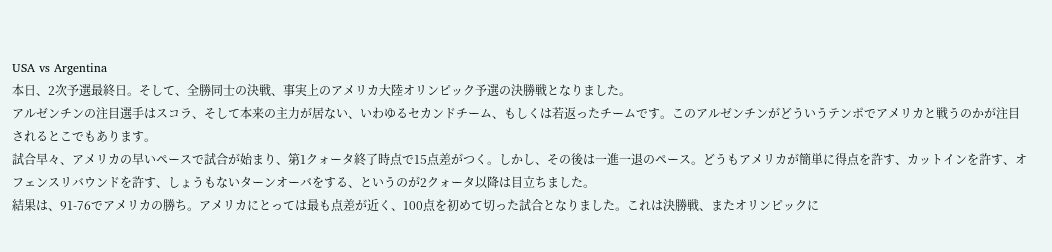USA vs Argentina
本日、2次予選最終日。そして、全勝同士の決戦、事実上のアメリカ大陸オリンピック予選の決勝戦となりました。
アルゼンチンの注目選手はスコラ、そして本来の主力が居ない、いわゆるセカンドチーム、もしくは若返ったチームです。このアルゼンチンがどういうテンポでアメリカと戦うのかが注目されるとこでもあります。
試合早々、アメリカの早いペースで試合が始まり、第1クォータ終了時点で15点差がつく。しかし、その後は一進一退のペース。どうもアメリカが簡単に得点を許す、カットインを許す、オフェンスリバウンドを許す、しょうもないターンオーバをする、というのが2クォータ以降は目立ちました。
結果は、91-76でアメリカの勝ち。アメリカにとっては最も点差が近く、100点を初めて切った試合となりました。これは決勝戦、またオリンピックに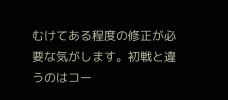むけてある程度の修正が必要な気がします。初戦と違うのはコー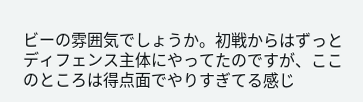ビーの雰囲気でしょうか。初戦からはずっとディフェンス主体にやってたのですが、ここのところは得点面でやりすぎてる感じ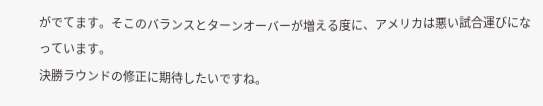がでてます。そこのバランスとターンオーバーが増える度に、アメリカは悪い試合運びになっています。
決勝ラウンドの修正に期待したいですね。